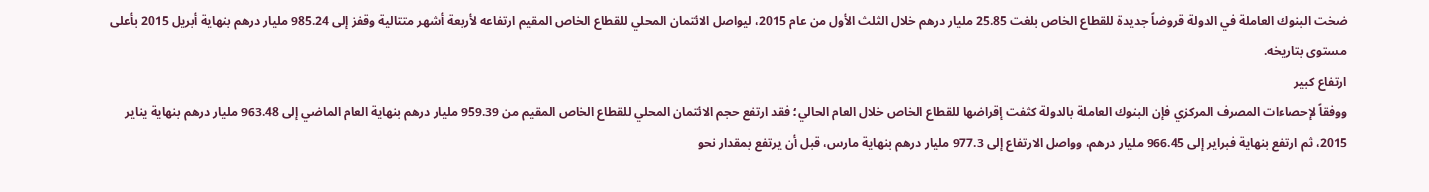ضخت البنوك العاملة في الدولة قروضاً جديدة للقطاع الخاص بلغت 25.85 مليار درهم خلال الثلث الأول من عام 2015، ليواصل الائتمان المحلي للقطاع الخاص المقيم ارتفاعه لأربعة أشهر متتالية وقفز إلى 985.24 مليار درهم بنهاية أبريل 2015 بأعلى مستوى بتاريخه.
ارتفاع كبير
ووفقاً لإحصاءات المصرف المركزي فإن البنوك العاملة بالدولة كثفت إقراضها للقطاع الخاص خلال العام الحالي؛ فقد ارتفع حجم الائتمان المحلي للقطاع الخاص المقيم من 959.39 مليار درهم بنهاية العام الماضي إلى 963.48 مليار درهم بنهاية يناير 2015، ثم ارتفع بنهاية فبراير إلى 966.45 مليار درهم، وواصل الارتفاع إلى 977.3 مليار درهم بنهاية مارس، قبل أن يرتفع بمقدار نحو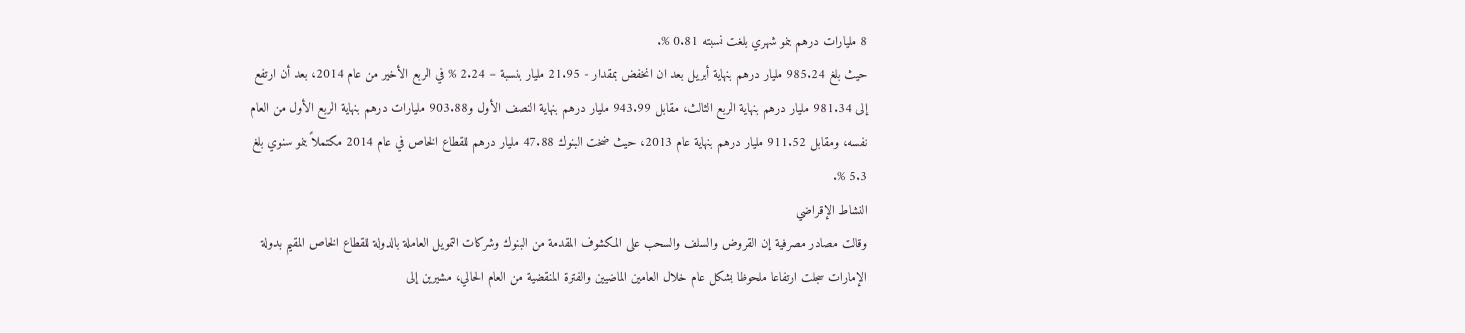8 مليارات درهم بنمو شهري بلغت نسبته 0.81 %.
حيث بلغ 985.24 مليار درهم بنهاية أبريل بعد ان انخفض بمقدار - 21.95 مليار بنسبة – 2.24 % في الربع الأخير من عام 2014، بعد أن ارتفع إلى 981.34 مليار درهم بنهاية الربع الثالث، مقابل 943.99 مليار درهم بنهاية النصف الأول و903.88 مليارات درهم بنهاية الربع الأول من العام نفسه، ومقابل 911.52 مليار درهم بنهاية عام 2013، حيث ضخت البنوك 47.88 مليار درهم للقطاع الخاص في عام 2014 مكتملاً بنمو سنوي بلغ 5.3 %.
النشاط الإقراضي
وقالت مصادر مصرفية إن القروض والسلف والسحب على المكشوف المقدمة من البنوك وشركات التمويل العاملة بالدولة للقطاع الخاص المقيم بدولة الإمارات سجلت ارتفاعا ملحوظا بشكل عام خلال العامين الماضيين والفترة المنقضية من العام الحالي، مشيرين إلى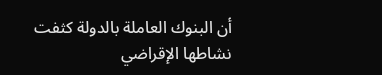أن البنوك العاملة بالدولة كثفت نشاطها الإقراضي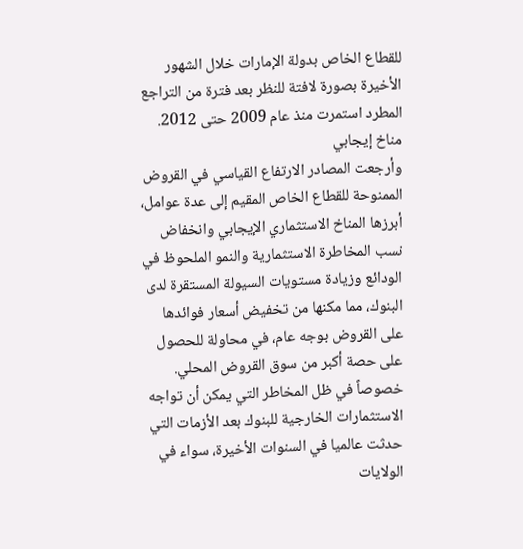للقطاع الخاص بدولة الإمارات خلال الشهور الأخيرة بصورة لافتة للنظر بعد فترة من التراجع المطرد استمرت منذ عام 2009 حتى 2012.
مناخ إيجابي
وأرجعت المصادر الارتفاع القياسي في القروض الممنوحة للقطاع الخاص المقيم إلى عدة عوامل، أبرزها المناخ الاستثماري الإيجابي وانخفاض نسب المخاطرة الاستثمارية والنمو الملحوظ في الودائع وزيادة مستويات السيولة المستقرة لدى البنوك، مما مكنها من تخفيض أسعار فوائدها على القروض بوجه عام، في محاولة للحصول على حصة أكبر من سوق القروض المحلي.
خصوصاً في ظل المخاطر التي يمكن أن تواجه الاستثمارات الخارجية للبنوك بعد الأزمات التي حدثت عالميا في السنوات الأخيرة، سواء في الولايات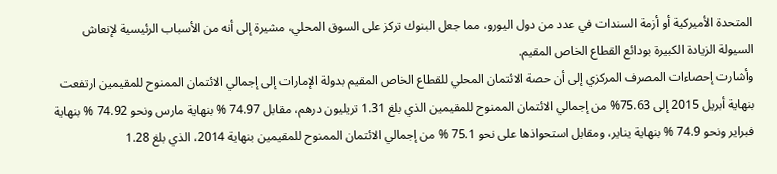المتحدة الأميركية أو أزمة السندات في عدد من دول اليورو، مما جعل البنوك تركز على السوق المحلي، مشيرة إلى أنه من الأسباب الرئيسية لإنعاش السيولة الزيادة الكبيرة بودائع القطاع الخاص المقيم.
وأشارت إحصاءات المصرف المركزي إلى أن حصة الائتمان المحلي للقطاع الخاص المقيم بدولة الإمارات إلى إجمالي الائتمان الممنوح للمقيمين ارتفعت بنهاية أبريل 2015 إلى 75.63% من إجمالي الائتمان الممنوح للمقيمين الذي بلغ 1.31 تريليون درهم، مقابل 74.97 % بنهاية مارس ونحو 74.92 % بنهاية فبراير ونحو 74.9 % بنهاية يناير، ومقابل استحواذها على نحو 75.1 % من إجمالي الائتمان الممنوح للمقيمين بنهاية 2014، الذي بلغ 1.28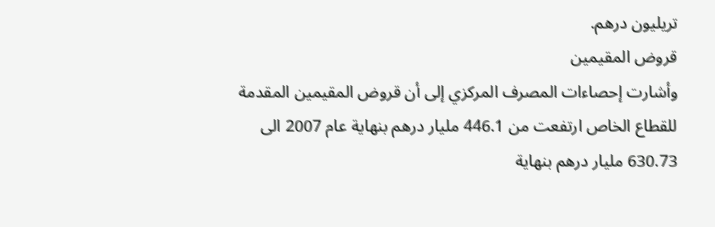تريليون درهم.
قروض المقيمين
وأشارت إحصاءات المصرف المركزي إلى أن قروض المقيمين المقدمة للقطاع الخاص ارتفعت من 446.1 مليار درهم بنهاية عام 2007 الى 630.73 مليار درهم بنهاية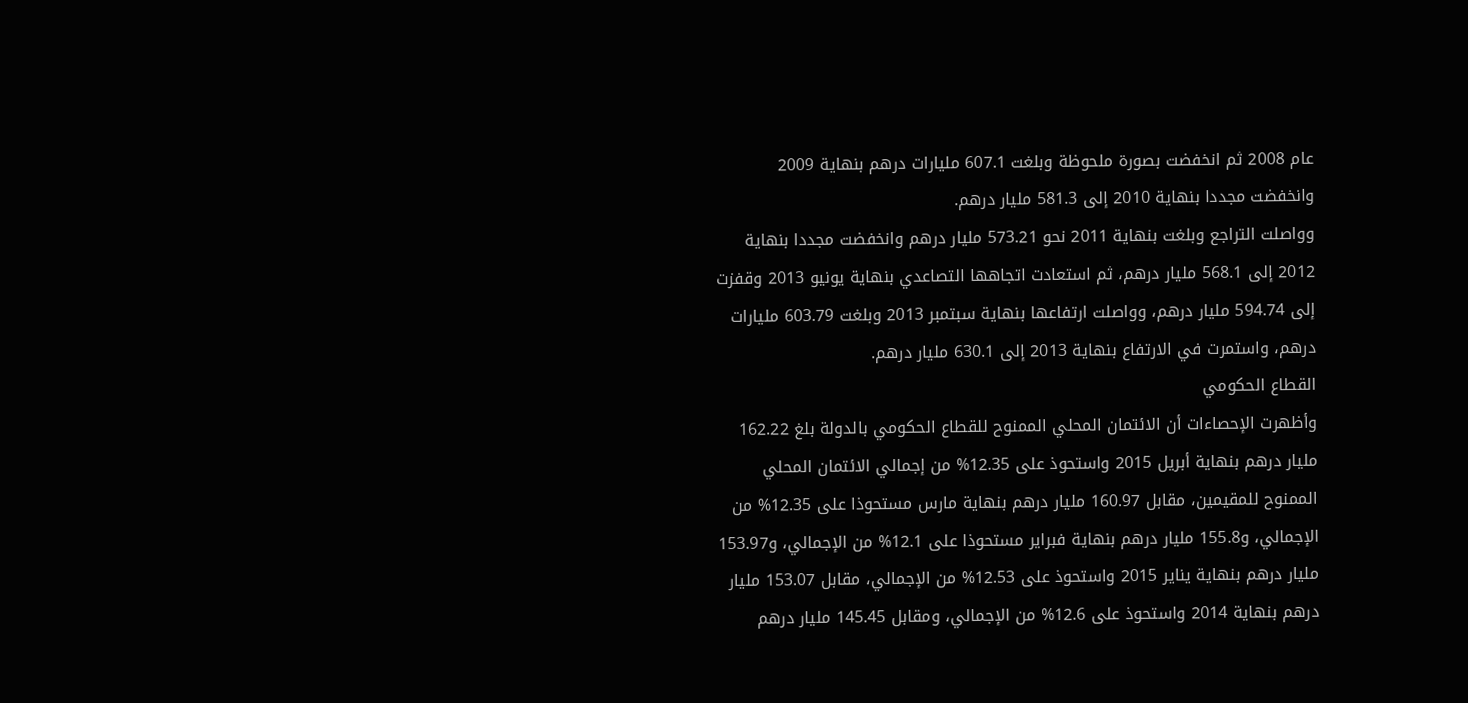عام 2008 ثم انخفضت بصورة ملحوظة وبلغت 607.1 مليارات درهم بنهاية 2009 وانخفضت مجددا بنهاية 2010 إلى 581.3 مليار درهم.
وواصلت التراجع وبلغت بنهاية 2011 نحو 573.21 مليار درهم وانخفضت مجددا بنهاية 2012 إلى 568.1 مليار درهم، ثم استعادت اتجاهها التصاعدي بنهاية يونيو 2013 وقفزت إلى 594.74 مليار درهم، وواصلت ارتفاعها بنهاية سبتمبر 2013 وبلغت 603.79 مليارات درهم، واستمرت في الارتفاع بنهاية 2013 إلى 630.1 مليار درهم.
القطاع الحكومي
وأظهرت الإحصاءات أن الائتمان المحلي الممنوح للقطاع الحكومي بالدولة بلغ 162.22 مليار درهم بنهاية أبريل 2015 واستحوذ على 12.35% من إجمالي الائتمان المحلي الممنوح للمقيمين، مقابل 160.97 مليار درهم بنهاية مارس مستحوذا على 12.35% من الإجمالي، و155.8 مليار درهم بنهاية فبراير مستحوذا على 12.1% من الإجمالي، و153.97 مليار درهم بنهاية يناير 2015 واستحوذ على 12.53% من الإجمالي، مقابل 153.07 مليار درهم بنهاية 2014 واستحوذ على 12.6% من الإجمالي، ومقابل 145.45 مليار درهم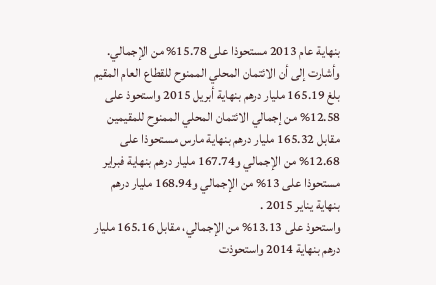بنهاية عام 2013 مستحوذا على 15.78% من الإجمالي.
وأشارت إلى أن الائتمان المحلي الممنوح للقطاع العام المقيم بلغ 165.19 مليار درهم بنهاية أبريل 2015 واستحوذ على 12.58% من إجمالي الائتمان المحلي الممنوح للمقيمين مقابل 165.32 مليار درهم بنهاية مارس مستحوذا على 12.68% من الإجمالي و167.74 مليار درهم بنهاية فبراير مستحوذا على 13% من الإجمالي و168.94 مليار درهم بنهاية يناير 2015 .
واستحوذ على 13.13% من الإجمالي، مقابل 165.16 مليار درهم بنهاية 2014 واستحوذت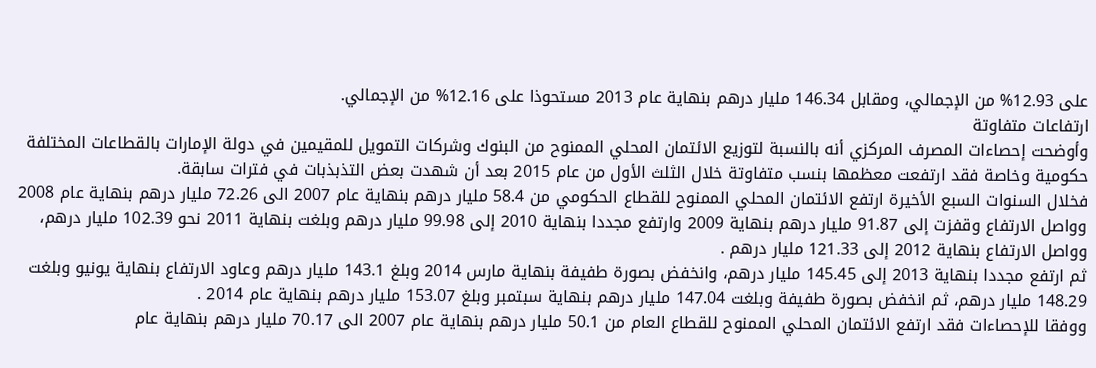على 12.93% من الإجمالي، ومقابل 146.34 مليار درهم بنهاية عام 2013 مستحوذا على 12.16% من الإجمالي.
ارتفاعات متفاوتة
وأوضحت إحصاءات المصرف المركزي أنه بالنسبة لتوزيع الائتمان المحلي الممنوح من البنوك وشركات التمويل للمقيمين في دولة الإمارات بالقطاعات المختلفة حكومية وخاصة فقد ارتفعت معظمها بنسب متفاوتة خلال الثلث الأول من عام 2015 بعد أن شهدت بعض التذبذبات في فترات سابقة.
فخلال السنوات السبع الأخيرة ارتفع الائتمان المحلي الممنوح للقطاع الحكومي من 58.4 مليار درهم بنهاية عام 2007 الى 72.26 مليار درهم بنهاية عام 2008 وواصل الارتفاع وقفزت إلى 91.87 مليار درهم بنهاية 2009 وارتفع مجددا بنهاية 2010 إلى 99.98 مليار درهم وبلغت بنهاية 2011 نحو 102.39 مليار درهم، وواصل الارتفاع بنهاية 2012 إلى 121.33 مليار درهم .
ثم ارتفع مجددا بنهاية 2013 إلى 145.45 مليار درهم، وانخفض بصورة طفيفة بنهاية مارس 2014 وبلغ 143.1 مليار درهم وعاود الارتفاع بنهاية يونيو وبلغت 148.29 مليار درهم، ثم انخفض بصورة طفيفة وبلغت 147.04 مليار درهم بنهاية سبتمبر وبلغ 153.07 مليار درهم بنهاية عام 2014 .
ووفقا للإحصاءات فقد ارتفع الائتمان المحلي الممنوح للقطاع العام من 50.1 مليار درهم بنهاية عام 2007 الى 70.17 مليار درهم بنهاية عام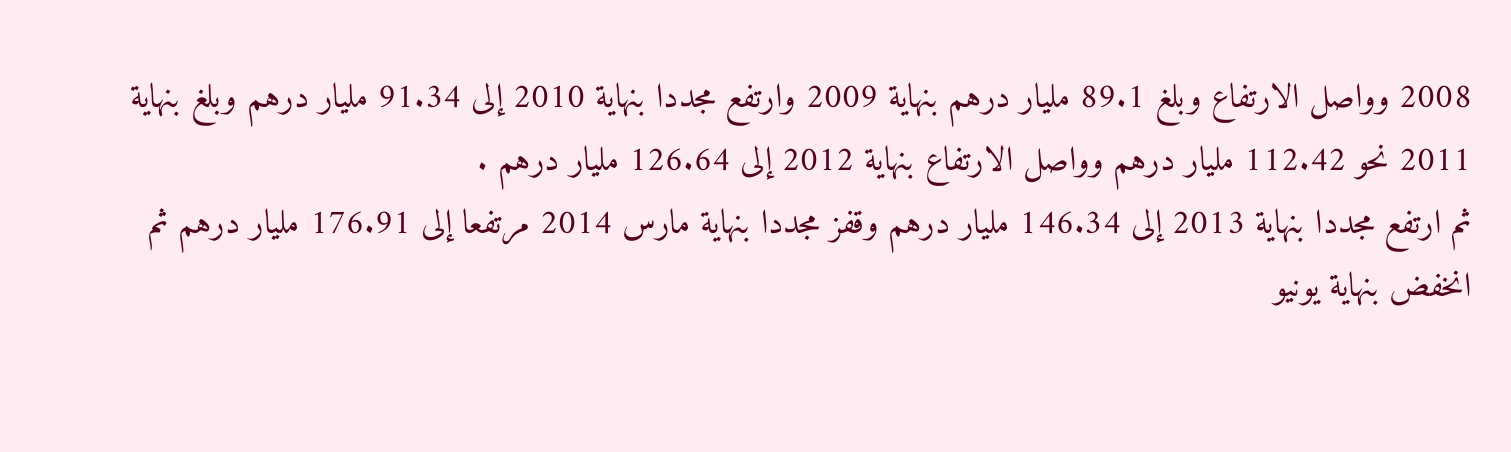2008 وواصل الارتفاع وبلغ 89.1 مليار درهم بنهاية 2009 وارتفع مجددا بنهاية 2010 إلى 91.34 مليار درهم وبلغ بنهاية 2011 نحو 112.42 مليار درهم وواصل الارتفاع بنهاية 2012 إلى 126.64 مليار درهم .
ثم ارتفع مجددا بنهاية 2013 إلى 146.34 مليار درهم وقفز مجددا بنهاية مارس 2014 مرتفعا إلى 176.91 مليار درهم ثم انخفض بنهاية يونيو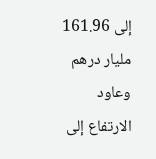إلى 161.96 مليار درهم وعاود الارتفاع إلى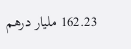162.23 مليار درهم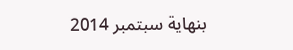بنهاية سبتمبر 2014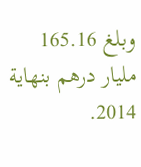وبلغ 165.16 مليار درهم بنهاية 2014.